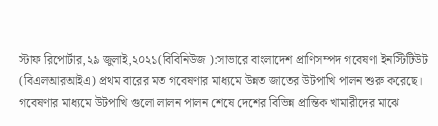স্টাফ রিপোর্টার,২৯ জুলাই,২০২১(বিবিনিউজ ):সাভারে বাংলাদেশ প্রাণিসম্পদ গবেষণা ইনস্টিটিউট (বিএলআরআইএ) প্রথম বারের মত গবেষণার মাধ্যমে উন্নত জাতের উটপাখি পালন শুরু করেছে। গবেষণার মাধ্যমে উটপাখি গুলো লালন পালন শেষে দেশের বিভিন্ন প্রান্তিক খামারীদের মাঝে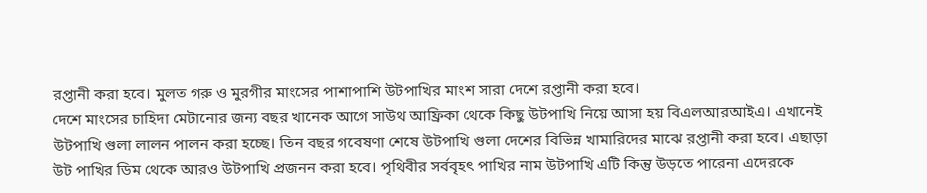রপ্তানী করা হবে। মুলত গরু ও মুরগীর মাংসের পাশাপাশি উটপাখির মাংশ সারা দেশে রপ্তানী করা হবে।
দেশে মাংসের চাহিদা মেটানোর জন্য বছর খানেক আগে সাউথ আফ্রিকা থেকে কিছু উটপাখি নিয়ে আসা হয় বিএলআরআইএ। এখানেই উটপাখি গুলা লালন পালন করা হচ্ছে। তিন বছর গবেষণা শেষে উটপাখি গুলা দেশের বিভিন্ন খামারিদের মাঝে রপ্তানী করা হবে। এছাড়া উট পাখির ডিম থেকে আরও উটপাখি প্রজনন করা হবে। পৃথিবীর সর্ববৃহৎ পাখির নাম উটপাখি এটি কিন্তু উড়তে পারেনা এদেরকে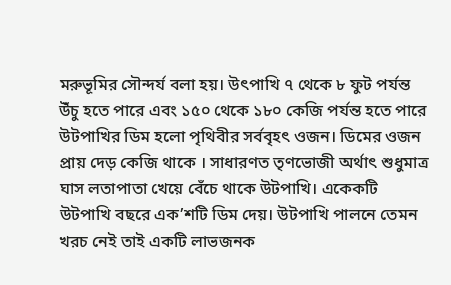মরুভূমির সৌন্দর্য বলা হয়। উৎপাখি ৭ থেকে ৮ ফুট পর্যন্ত উঁচু হতে পারে এবং ১৫০ থেকে ১৮০ কেজি পর্যন্ত হতে পারে উটপাখির ডিম হলো পৃথিবীর সর্ববৃহৎ ওজন। ডিমের ওজন প্রায় দেড় কেজি থাকে । সাধারণত তৃণভোজী অর্থাৎ শুধুমাত্র ঘাস লতাপাতা খেয়ে বেঁচে থাকে উটপাখি। একেকটি উটপাখি বছরে এক’শটি ডিম দেয়। উটপাখি পালনে তেমন খরচ নেই তাই একটি লাভজনক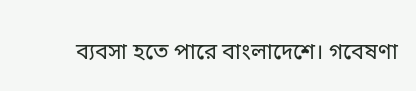ব্যবসা হতে পারে বাংলাদেশে। গবেষণা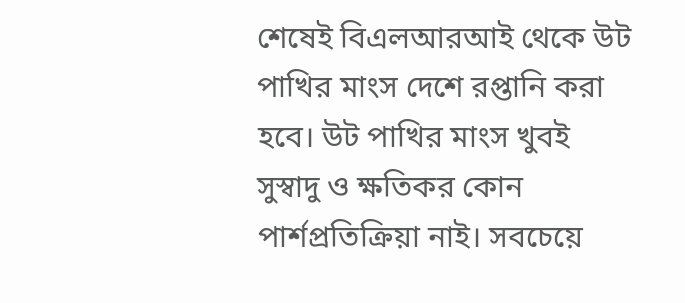শেষেই বিএলআরআই থেকে উট পাখির মাংস দেশে রপ্তানি করা হবে। উট পাখির মাংস খুবই সুস্বাদু ও ক্ষতিকর কোন পার্শপ্রতিক্রিয়া নাই। সবচেয়ে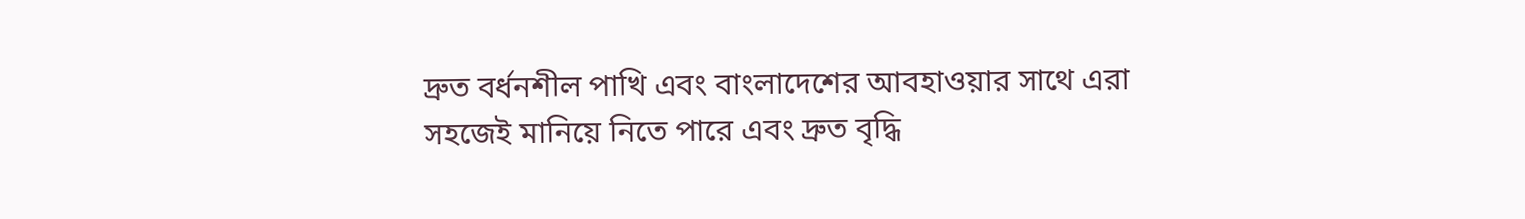দ্রুত বর্ধনশীল পাখি এবং বাংলাদেশের আবহাওয়ার সাথে এরা সহজেই মানিয়ে নিতে পারে এবং দ্রুত বৃদ্ধি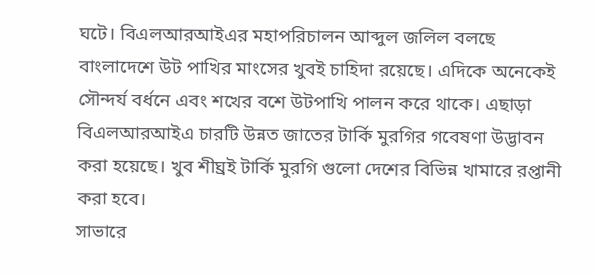ঘটে। বিএলআরআইএর মহাপরিচালন আব্দুল জলিল বলছে বাংলাদেশে উট পাখির মাংসের খুবই চাহিদা রয়েছে। এদিকে অনেকেই সৌন্দর্য বর্ধনে এবং শখের বশে উটপাখি পালন করে থাকে। এছাড়া বিএলআরআইএ চারটি উন্নত জাতের টার্কি মুরগির গবেষণা উদ্ভাবন করা হয়েছে। খুব শীঘ্রই টার্কি মুরগি গুলো দেশের বিভিন্ন খামারে রপ্তানী করা হবে।
সাভারে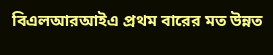বিএলআরআইএ প্রথম বারের মত উন্নত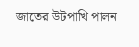জাতের উটপাখি পালন